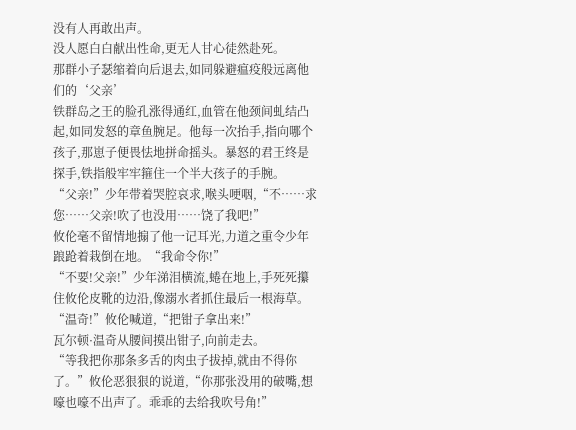没有人再敢出声。
没人愿白白献出性命,更无人甘心徒然赴死。
那群小子瑟缩着向后退去,如同躲避瘟疫般远离他们的‘父亲’
铁群岛之王的脸孔涨得通红,血管在他颈间虬结凸起,如同发怒的章鱼腕足。他每一次抬手,指向哪个孩子,那崽子便畏怯地拼命摇头。暴怒的君王终是探手,铁指般牢牢箍住一个半大孩子的手腕。
“父亲!”少年带着哭腔哀求,喉头哽咽,“不……求您……父亲!吹了也没用……饶了我吧!”
攸伦毫不留情地搧了他一记耳光,力道之重令少年踉跄着栽倒在地。“我命令你!”
“不要!父亲!”少年涕泪横流,蜷在地上,手死死攥住攸伦皮靴的边沿,像溺水者抓住最后一根海草。
“温奇!”攸伦喊道,“把钳子拿出来!”
瓦尔顿·温奇从腰间摸出钳子,向前走去。
“等我把你那条多舌的肉虫子拔掉,就由不得你了。”攸伦恶狠狠的说道,“你那张没用的破嘴,想嚎也嚎不出声了。乖乖的去给我吹号角!”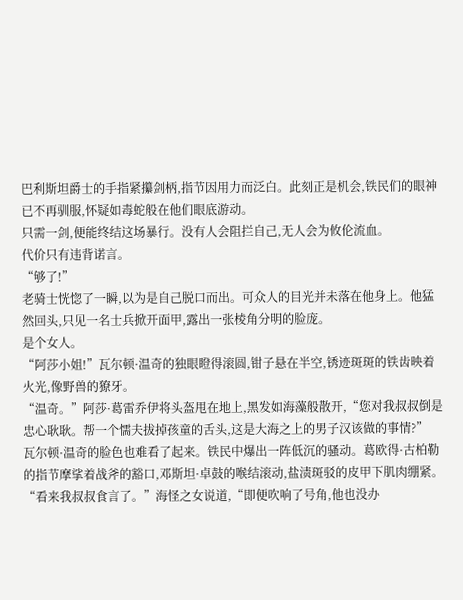巴利斯坦爵士的手指紧攥剑柄,指节因用力而泛白。此刻正是机会,铁民们的眼神已不再驯服,怀疑如毒蛇般在他们眼底游动。
只需一剑,便能终结这场暴行。没有人会阻拦自己,无人会为攸伦流血。
代价只有违背诺言。
“够了!”
老骑士恍惚了一瞬,以为是自己脱口而出。可众人的目光并未落在他身上。他猛然回头,只见一名士兵掀开面甲,露出一张棱角分明的脸庞。
是个女人。
“阿莎小姐!”瓦尔顿·温奇的独眼瞪得滚圆,钳子悬在半空,锈迹斑斑的铁齿映着火光,像野兽的獠牙。
“温奇。”阿莎·葛雷乔伊将头盔甩在地上,黑发如海藻般散开,“您对我叔叔倒是忠心耿耿。帮一个懦夫拔掉孩童的舌头,这是大海之上的男子汉该做的事情?”
瓦尔顿·温奇的脸色也难看了起来。铁民中爆出一阵低沉的骚动。葛欧得·古柏勒的指节摩挲着战斧的豁口,邓斯坦·卓鼓的喉结滚动,盐渍斑驳的皮甲下肌肉绷紧。
“看来我叔叔食言了。”海怪之女说道,“即便吹响了号角,他也没办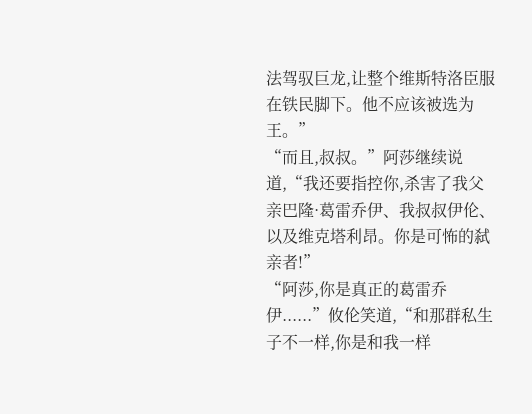法驾驭巨龙,让整个维斯特洛臣服在铁民脚下。他不应该被选为王。”
“而且,叔叔。”阿莎继续说道,“我还要指控你,杀害了我父亲巴隆·葛雷乔伊、我叔叔伊伦、以及维克塔利昂。你是可怖的弑亲者!”
“阿莎,你是真正的葛雷乔伊......”攸伦笑道,“和那群私生子不一样,你是和我一样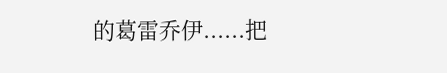的葛雷乔伊......把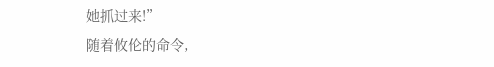她抓过来!”
随着攸伦的命令,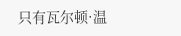只有瓦尔顿·温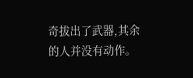奇拔出了武器,其余的人并没有动作。